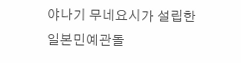야나기 무네요시가 설립한 일본민예관돌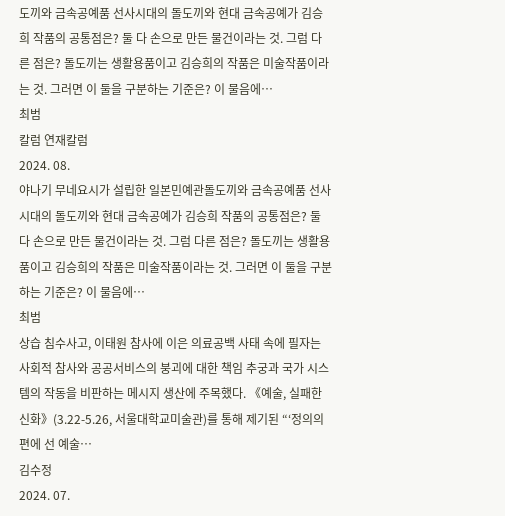도끼와 금속공예품 선사시대의 돌도끼와 현대 금속공예가 김승희 작품의 공통점은? 둘 다 손으로 만든 물건이라는 것. 그럼 다른 점은? 돌도끼는 생활용품이고 김승희의 작품은 미술작품이라는 것. 그러면 이 둘을 구분하는 기준은? 이 물음에…
최범
칼럼 연재칼럼
2024. 08.
야나기 무네요시가 설립한 일본민예관돌도끼와 금속공예품 선사시대의 돌도끼와 현대 금속공예가 김승희 작품의 공통점은? 둘 다 손으로 만든 물건이라는 것. 그럼 다른 점은? 돌도끼는 생활용품이고 김승희의 작품은 미술작품이라는 것. 그러면 이 둘을 구분하는 기준은? 이 물음에…
최범
상습 침수사고, 이태원 참사에 이은 의료공백 사태 속에 필자는 사회적 참사와 공공서비스의 붕괴에 대한 책임 추궁과 국가 시스템의 작동을 비판하는 메시지 생산에 주목했다. 《예술, 실패한 신화》(3.22-5.26, 서울대학교미술관)를 통해 제기된 “‘정의의 편에 선 예술…
김수정
2024. 07.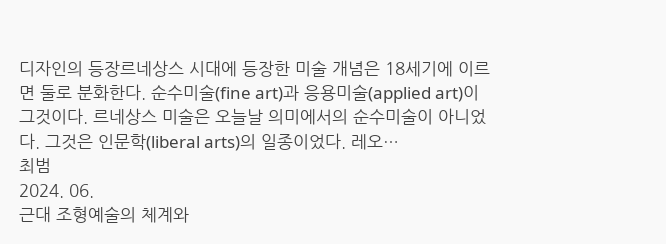디자인의 등장르네상스 시대에 등장한 미술 개념은 18세기에 이르면 둘로 분화한다. 순수미술(fine art)과 응용미술(applied art)이 그것이다. 르네상스 미술은 오늘날 의미에서의 순수미술이 아니었다. 그것은 인문학(liberal arts)의 일종이었다. 레오…
최범
2024. 06.
근대 조형예술의 체계와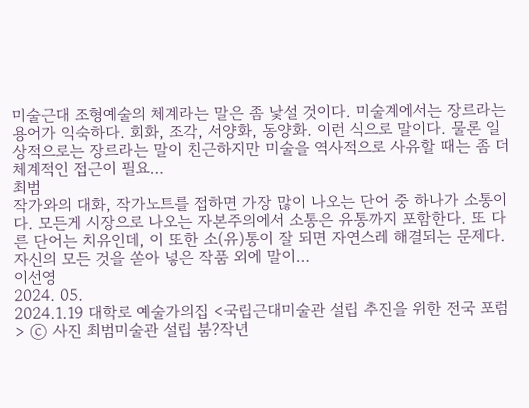미술근대 조형예술의 체계라는 말은 좀 낯설 것이다. 미술계에서는 장르라는 용어가 익숙하다. 회화, 조각, 서양화, 동양화. 이런 식으로 말이다. 물론 일상적으로는 장르라는 말이 친근하지만 미술을 역사적으로 사유할 때는 좀 더 체계적인 접근이 필요…
최범
작가와의 대화, 작가노트를 접하면 가장 많이 나오는 단어 중 하나가 소통이다. 모든게 시장으로 나오는 자본주의에서 소통은 유통까지 포함한다. 또 다른 단어는 치유인데, 이 또한 소(유)통이 잘 되면 자연스레 해결되는 문제다. 자신의 모든 것을 쏟아 넣은 작품 외에 말이…
이선영
2024. 05.
2024.1.19 대학로 예술가의집 <국립근대미술관 설립 추진을 위한 전국 포럼> ⓒ 사진 최범미술관 설립 붐?작년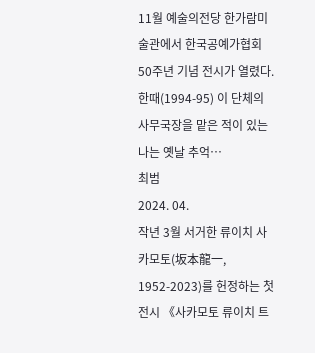11월 예술의전당 한가람미술관에서 한국공예가협회 50주년 기념 전시가 열렸다. 한때(1994-95) 이 단체의 사무국장을 맡은 적이 있는 나는 옛날 추억…
최범
2024. 04.
작년 3월 서거한 류이치 사카모토(坂本龍一, 1952-2023)를 헌정하는 첫 전시 《사카모토 류이치 트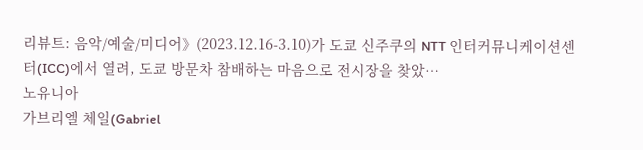리뷰트: 음악/예술/미디어》(2023.12.16-3.10)가 도쿄 신주쿠의 NTT 인터커뮤니케이션센터(ICC)에서 열려, 도쿄 방문차 참배하는 마음으로 전시장을 찾았…
노유니아
가브리엘 체일(Gabriel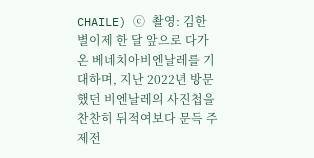CHAILE) ⓒ 촬영: 김한별이제 한 달 앞으로 다가온 베네치아비엔날레를 기대하며, 지난 2022년 방문했던 비엔날레의 사진첩을 찬찬히 뒤적여보다 문득 주제전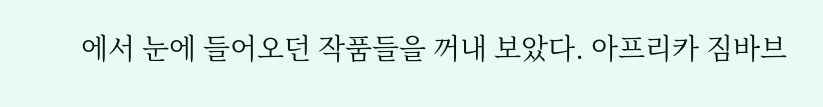에서 눈에 들어오던 작품들을 꺼내 보았다. 아프리카 짐바브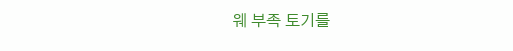웨 부족 토기를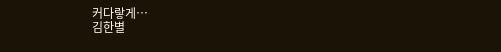커다랗게…
김한별